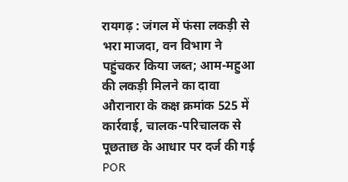रायगढ़ : जंगल में फंसा लकड़ी से भरा माजदा, वन विभाग ने पहुंचकर किया जब्त; आम-महुआ की लकड़ी मिलने का दावा
औरानारा के कक्ष क्रमांक 525 में कार्रवाई, चालक-परिचालक से पूछताछ के आधार पर दर्ज की गई POR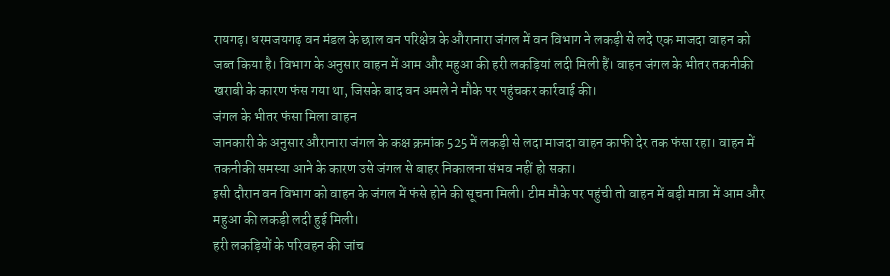रायगढ़। धरमजयगढ़ वन मंडल के छाल वन परिक्षेत्र के औरानारा जंगल में वन विभाग ने लकड़ी से लदे एक माजदा वाहन को जब्त किया है। विभाग के अनुसार वाहन में आम और महुआ की हरी लकड़ियां लदी मिली हैं। वाहन जंगल के भीतर तकनीकी खराबी के कारण फंस गया था, जिसके बाद वन अमले ने मौके पर पहुंचकर कार्रवाई की।
जंगल के भीतर फंसा मिला वाहन
जानकारी के अनुसार औरानारा जंगल के कक्ष क्रमांक 525 में लकड़ी से लदा माजदा वाहन काफी देर तक फंसा रहा। वाहन में तकनीकी समस्या आने के कारण उसे जंगल से बाहर निकालना संभव नहीं हो सका।
इसी दौरान वन विभाग को वाहन के जंगल में फंसे होने की सूचना मिली। टीम मौके पर पहुंची तो वाहन में बड़ी मात्रा में आम और महुआ की लकड़ी लदी हुई मिली।
हरी लकड़ियों के परिवहन की जांच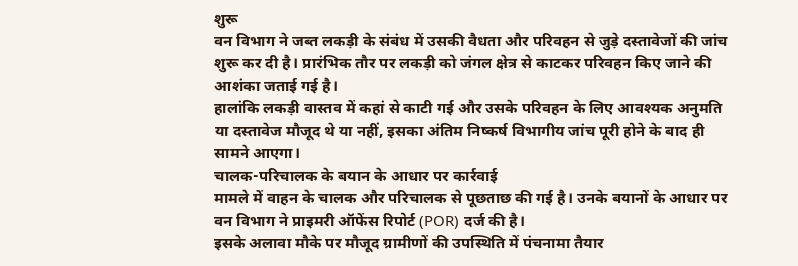शुरू
वन विभाग ने जब्त लकड़ी के संबंध में उसकी वैधता और परिवहन से जुड़े दस्तावेजों की जांच शुरू कर दी है। प्रारंभिक तौर पर लकड़ी को जंगल क्षेत्र से काटकर परिवहन किए जाने की आशंका जताई गई है।
हालांकि लकड़ी वास्तव में कहां से काटी गई और उसके परिवहन के लिए आवश्यक अनुमति या दस्तावेज मौजूद थे या नहीं, इसका अंतिम निष्कर्ष विभागीय जांच पूरी होने के बाद ही सामने आएगा।
चालक-परिचालक के बयान के आधार पर कार्रवाई
मामले में वाहन के चालक और परिचालक से पूछताछ की गई है। उनके बयानों के आधार पर वन विभाग ने प्राइमरी ऑफेंस रिपोर्ट (POR) दर्ज की है।
इसके अलावा मौके पर मौजूद ग्रामीणों की उपस्थिति में पंचनामा तैयार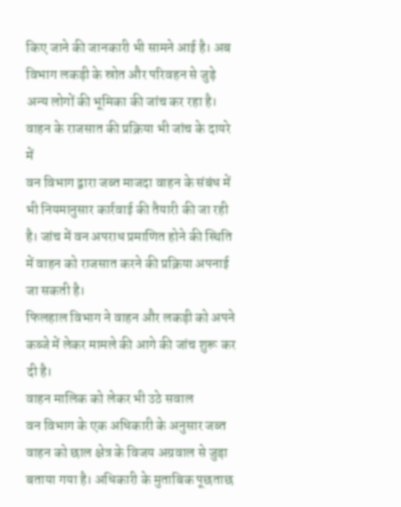किए जाने की जानकारी भी सामने आई है। अब विभाग लकड़ी के स्रोत और परिवहन से जुड़े अन्य लोगों की भूमिका की जांच कर रहा है।
वाहन के राजसात की प्रक्रिया भी जांच के दायरे में
वन विभाग द्वारा जब्त माजदा वाहन के संबंध में भी नियमानुसार कार्रवाई की तैयारी की जा रही है। जांच में वन अपराध प्रमाणित होने की स्थिति में वाहन को राजसात करने की प्रक्रिया अपनाई जा सकती है।
फिलहाल विभाग ने वाहन और लकड़ी को अपने कब्जे में लेकर मामले की आगे की जांच शुरू कर दी है।
वाहन मालिक को लेकर भी उठे सवाल
वन विभाग के एक अधिकारी के अनुसार जब्त वाहन को छाल क्षेत्र के विजय अग्रवाल से जुड़ा बताया गया है। अधिकारी के मुताबिक पूछताछ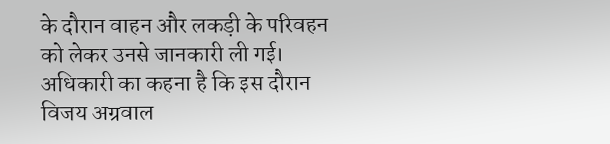के दौरान वाहन और लकड़ी के परिवहन को लेकर उनसे जानकारी ली गई।
अधिकारी का कहना है कि इस दौरान विजय अग्रवाल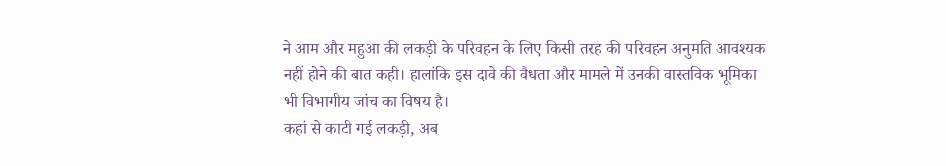ने आम और महुआ की लकड़ी के परिवहन के लिए किसी तरह की परिवहन अनुमति आवश्यक नहीं होने की बात कही। हालांकि इस दावे की वैधता और मामले में उनकी वास्तविक भूमिका भी विभागीय जांच का विषय है।
कहां से काटी गई लकड़ी, अब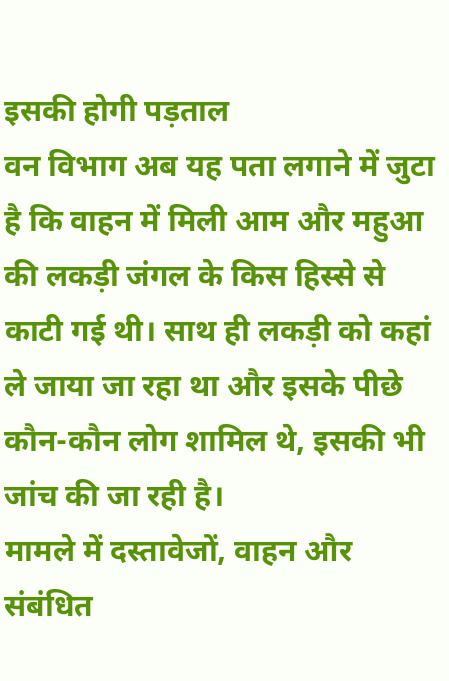इसकी होगी पड़ताल
वन विभाग अब यह पता लगाने में जुटा है कि वाहन में मिली आम और महुआ की लकड़ी जंगल के किस हिस्से से काटी गई थी। साथ ही लकड़ी को कहां ले जाया जा रहा था और इसके पीछे कौन-कौन लोग शामिल थे, इसकी भी जांच की जा रही है।
मामले में दस्तावेजों, वाहन और संबंधित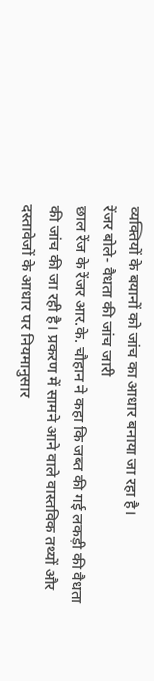व्यक्तियों के बयानों को जांच का आधार बनाया जा रहा है।
रेंजर बोले- वैधता की जांच जारी
छाल रेंज के रेंजर आर.के. चौहान ने कहा कि जब्त की गई लकड़ी की वैधता की जांच की जा रही है। प्रकरण में सामने आने वाले वास्तविक तथ्यों और दस्तावेजों के आधार पर नियमानुसार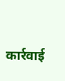कार्रवाई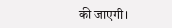की जाएगी।